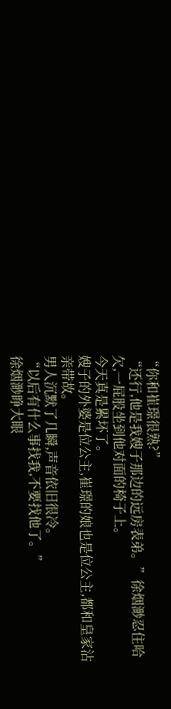“你和崔璟很熟?”
“还行,他是我嫂子那边的远房表弟。”徐烟渺忍住哈欠,一屁股坐到他对面的椅子上。
今天真是累坏了。
嫂子的外婆是位公主,崔璟的娘也是位公主,都和皇家沾亲带故。
男人沉默了几瞬,声音依旧很冷。
“以后有什么事找我,不要找他了。”
徐烟渺睁大眼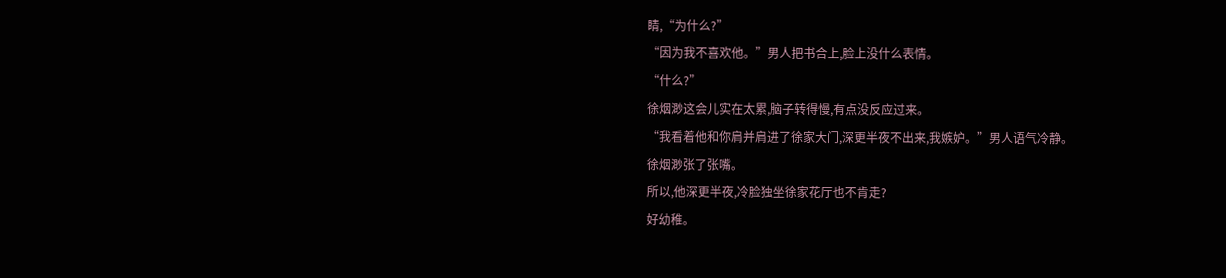睛,“为什么?”
“因为我不喜欢他。”男人把书合上,脸上没什么表情。
“什么?”
徐烟渺这会儿实在太累,脑子转得慢,有点没反应过来。
“我看着他和你肩并肩进了徐家大门,深更半夜不出来,我嫉妒。”男人语气冷静。
徐烟渺张了张嘴。
所以,他深更半夜,冷脸独坐徐家花厅也不肯走?
好幼稚。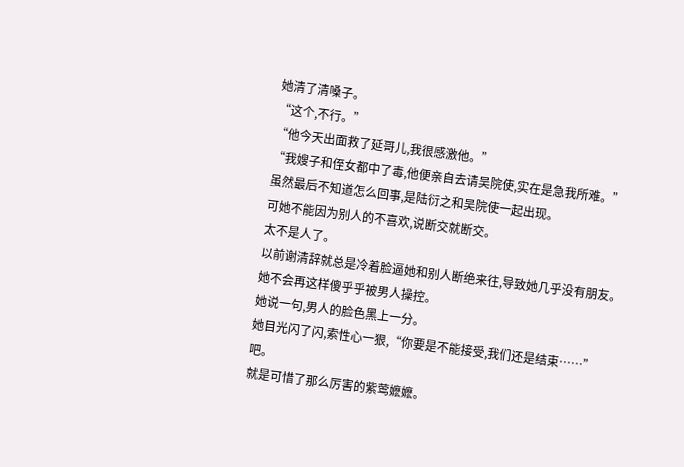她清了清嗓子。
“这个,不行。”
“他今天出面救了延哥儿,我很感激他。”
“我嫂子和侄女都中了毒,他便亲自去请吴院使,实在是急我所难。”
虽然最后不知道怎么回事,是陆衍之和吴院使一起出现。
可她不能因为别人的不喜欢,说断交就断交。
太不是人了。
以前谢清辞就总是冷着脸逼她和别人断绝来往,导致她几乎没有朋友。
她不会再这样傻乎乎被男人操控。
她说一句,男人的脸色黑上一分。
她目光闪了闪,索性心一狠,“你要是不能接受,我们还是结束……”
吧。
就是可惜了那么厉害的紫莺嬷嬷。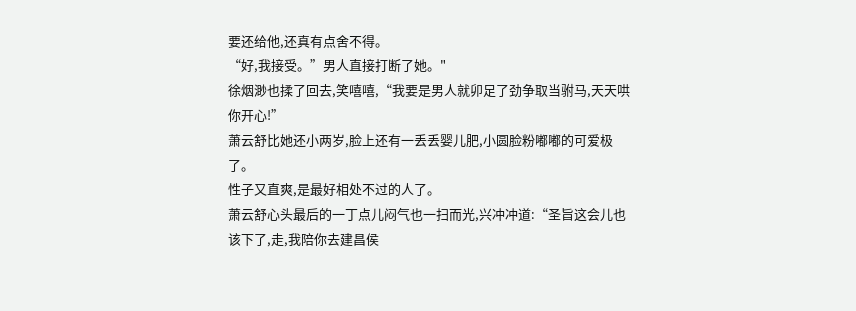要还给他,还真有点舍不得。
“好,我接受。”男人直接打断了她。"
徐烟渺也揉了回去,笑嘻嘻,“我要是男人就卯足了劲争取当驸马,天天哄你开心!”
萧云舒比她还小两岁,脸上还有一丢丢婴儿肥,小圆脸粉嘟嘟的可爱极了。
性子又直爽,是最好相处不过的人了。
萧云舒心头最后的一丁点儿闷气也一扫而光,兴冲冲道:“圣旨这会儿也该下了,走,我陪你去建昌侯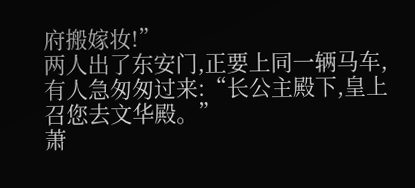府搬嫁妆!”
两人出了东安门,正要上同一辆马车,有人急匆匆过来:“长公主殿下,皇上召您去文华殿。”
萧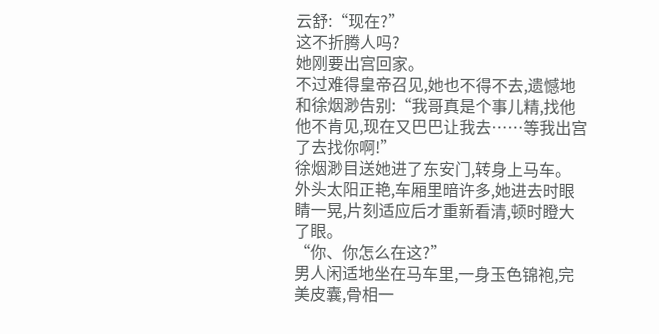云舒:“现在?”
这不折腾人吗?
她刚要出宫回家。
不过难得皇帝召见,她也不得不去,遗憾地和徐烟渺告别:“我哥真是个事儿精,找他他不肯见,现在又巴巴让我去……等我出宫了去找你啊!”
徐烟渺目送她进了东安门,转身上马车。
外头太阳正艳,车厢里暗许多,她进去时眼睛一晃,片刻适应后才重新看清,顿时瞪大了眼。
“你、你怎么在这?”
男人闲适地坐在马车里,一身玉色锦袍,完美皮囊,骨相一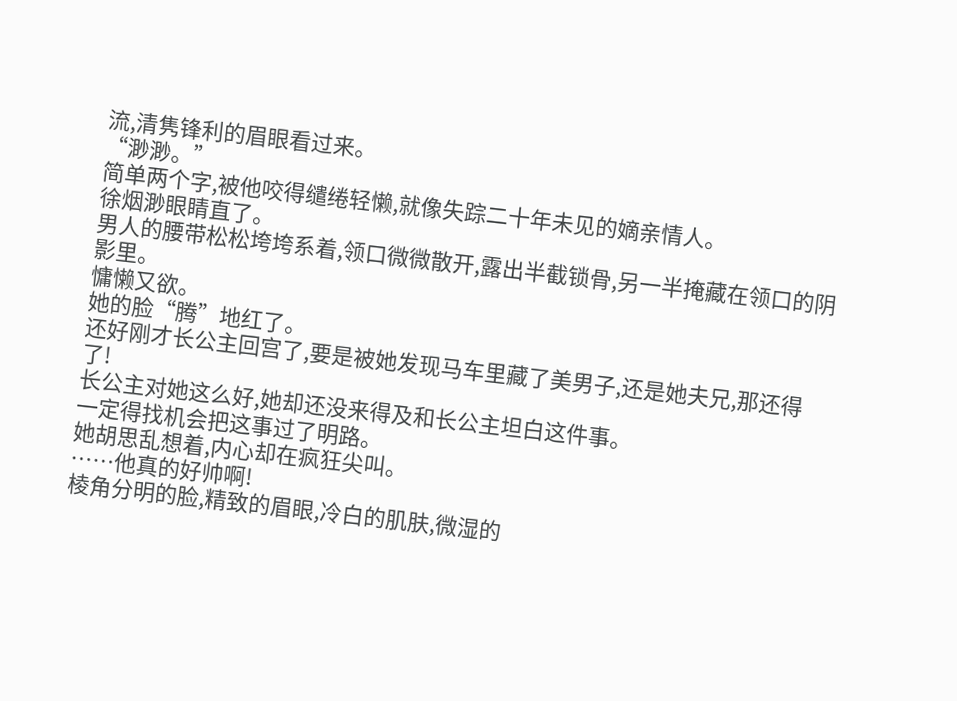流,清隽锋利的眉眼看过来。
“渺渺。”
简单两个字,被他咬得缱绻轻懒,就像失踪二十年未见的嫡亲情人。
徐烟渺眼睛直了。
男人的腰带松松垮垮系着,领口微微散开,露出半截锁骨,另一半掩藏在领口的阴影里。
慵懒又欲。
她的脸“腾”地红了。
还好刚才长公主回宫了,要是被她发现马车里藏了美男子,还是她夫兄,那还得了!
长公主对她这么好,她却还没来得及和长公主坦白这件事。
一定得找机会把这事过了明路。
她胡思乱想着,内心却在疯狂尖叫。
……他真的好帅啊!
棱角分明的脸,精致的眉眼,冷白的肌肤,微湿的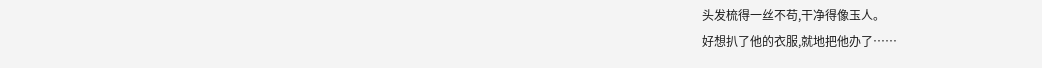头发梳得一丝不苟,干净得像玉人。
好想扒了他的衣服,就地把他办了……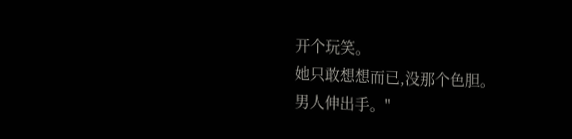开个玩笑。
她只敢想想而已,没那个色胆。
男人伸出手。"